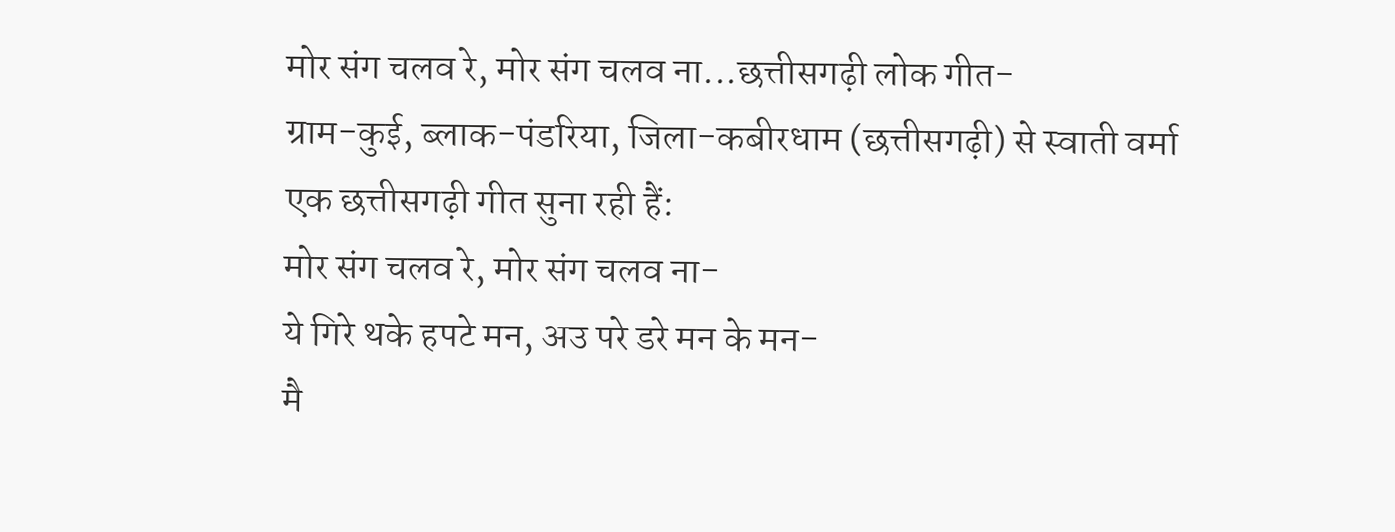मोर संग चलव रे, मोर संग चलव ना...छत्तीसगढ़ी लोक गीत-
ग्राम-कुई, ब्लाक-पंडरिया, जिला-कबीरधाम (छत्तीसगढ़ी) से स्वाती वर्मा एक छत्तीसगढ़ी गीत सुना रही हैं:
मोर संग चलव रे, मोर संग चलव ना-
ये गिरे थके हपटे मन, अउ परे डरे मन के मन-
मै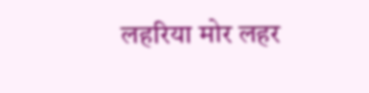लहरिया मोर लहर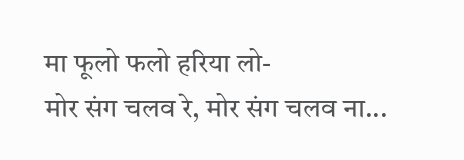मा फूलो फलो हरिया लो-
मोर संग चलव रे, मोर संग चलव ना...